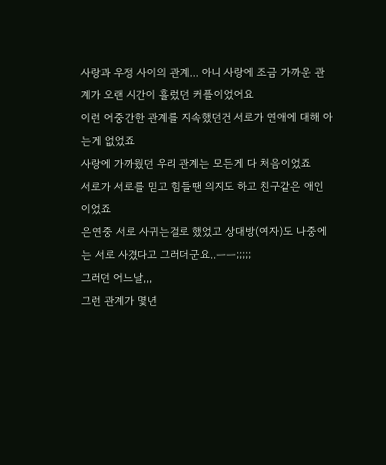사랑과 우정 사이의 관계... 아니 사랑에 조금 가까운 관계가 오랜 시간이 흘렀던 커플이었어요
이런 어중간한 관계를 지속했던건 서로가 연애에 대해 아는게 없었죠
사랑에 가까웠던 우리 관계는 모든게 다 처음이었죠
서로가 서로를 믿고 힘들땐 의지도 하고 친구같은 애인이었죠
은연중 서로 사귀는걸로 했었고 상대방(여자)도 나중에는 서로 사겼다고 그러더군요..ㅡㅡ;;;;;
그러던 어느날,,,
그런 관계가 몇년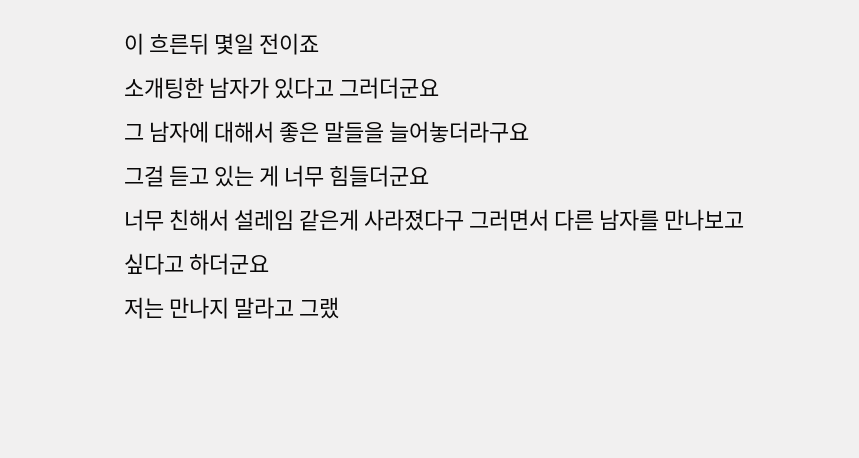이 흐른뒤 몇일 전이죠
소개팅한 남자가 있다고 그러더군요
그 남자에 대해서 좋은 말들을 늘어놓더라구요
그걸 듣고 있는 게 너무 힘들더군요
너무 친해서 설레임 같은게 사라졌다구 그러면서 다른 남자를 만나보고 싶다고 하더군요
저는 만나지 말라고 그랬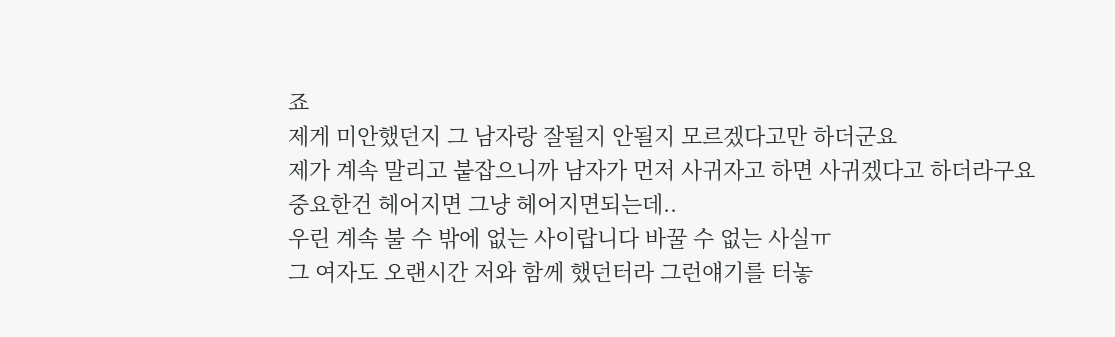죠
제게 미안했던지 그 남자랑 잘될지 안될지 모르겠다고만 하더군요
제가 계속 말리고 붙잡으니까 남자가 먼저 사귀자고 하면 사귀겠다고 하더라구요
중요한건 헤어지면 그냥 헤어지면되는데..
우린 계속 불 수 밖에 없는 사이랍니다 바꿀 수 없는 사실ㅠ
그 여자도 오랜시간 저와 함께 했던터라 그런얘기를 터놓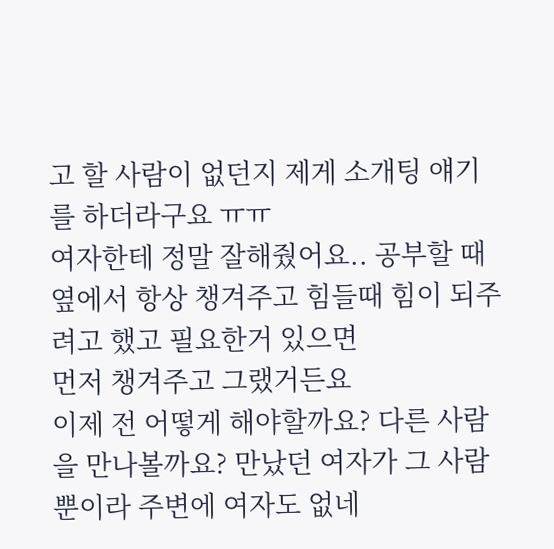고 할 사람이 없던지 제게 소개팅 얘기를 하더라구요 ㅠㅠ
여자한테 정말 잘해줬어요.. 공부할 때 옆에서 항상 챙겨주고 힘들때 힘이 되주려고 했고 필요한거 있으면
먼저 챙겨주고 그랬거든요
이제 전 어떻게 해야할까요? 다른 사람을 만나볼까요? 만났던 여자가 그 사람뿐이라 주변에 여자도 없네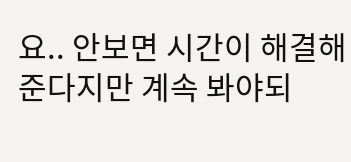요.. 안보면 시간이 해결해준다지만 계속 봐야되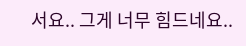서요.. 그게 너무 힘드네요..